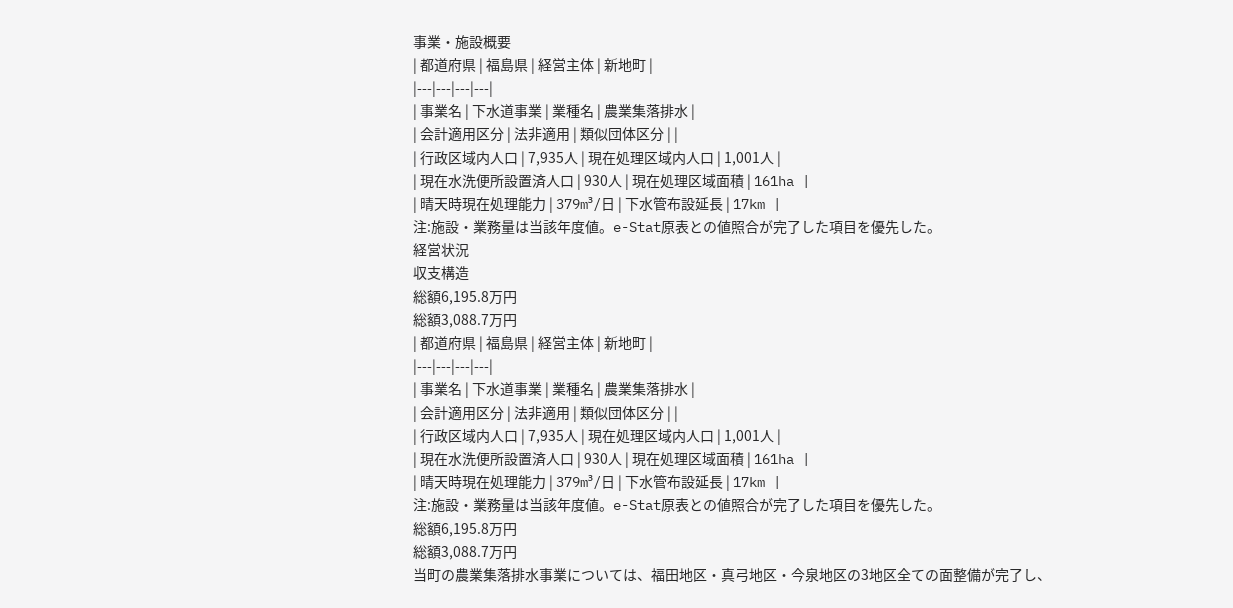事業・施設概要
| 都道府県 | 福島県 | 経営主体 | 新地町 |
|---|---|---|---|
| 事業名 | 下水道事業 | 業種名 | 農業集落排水 |
| 会計適用区分 | 法非適用 | 類似団体区分 | |
| 行政区域内人口 | 7,935人 | 現在処理区域内人口 | 1,001人 |
| 現在水洗便所設置済人口 | 930人 | 現在処理区域面積 | 161ha |
| 晴天時現在処理能力 | 379m³/日 | 下水管布設延長 | 17km |
注:施設・業務量は当該年度値。e-Stat原表との値照合が完了した項目を優先した。
経営状況
収支構造
総額6,195.8万円
総額3,088.7万円
| 都道府県 | 福島県 | 経営主体 | 新地町 |
|---|---|---|---|
| 事業名 | 下水道事業 | 業種名 | 農業集落排水 |
| 会計適用区分 | 法非適用 | 類似団体区分 | |
| 行政区域内人口 | 7,935人 | 現在処理区域内人口 | 1,001人 |
| 現在水洗便所設置済人口 | 930人 | 現在処理区域面積 | 161ha |
| 晴天時現在処理能力 | 379m³/日 | 下水管布設延長 | 17km |
注:施設・業務量は当該年度値。e-Stat原表との値照合が完了した項目を優先した。
総額6,195.8万円
総額3,088.7万円
当町の農業集落排水事業については、福田地区・真弓地区・今泉地区の3地区全ての面整備が完了し、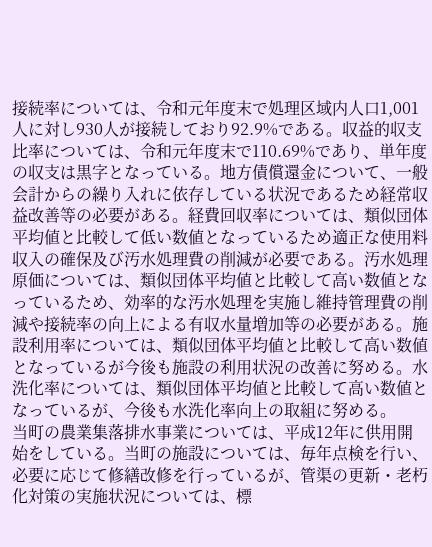接続率については、令和元年度末で処理区域内人口1,001人に対し930人が接続しており92.9%である。収益的収支比率については、令和元年度末で110.69%であり、単年度の収支は黒字となっている。地方債償還金について、一般会計からの繰り入れに依存している状況であるため経常収益改善等の必要がある。経費回収率については、類似団体平均値と比較して低い数値となっているため適正な使用料収入の確保及び汚水処理費の削減が必要である。汚水処理原価については、類似団体平均値と比較して高い数値となっているため、効率的な汚水処理を実施し維持管理費の削減や接続率の向上による有収水量増加等の必要がある。施設利用率については、類似団体平均値と比較して高い数値となっているが今後も施設の利用状況の改善に努める。水洗化率については、類似団体平均値と比較して高い数値となっているが、今後も水洗化率向上の取組に努める。
当町の農業集落排水事業については、平成12年に供用開始をしている。当町の施設については、毎年点検を行い、必要に応じて修繕改修を行っているが、管渠の更新・老朽化対策の実施状況については、標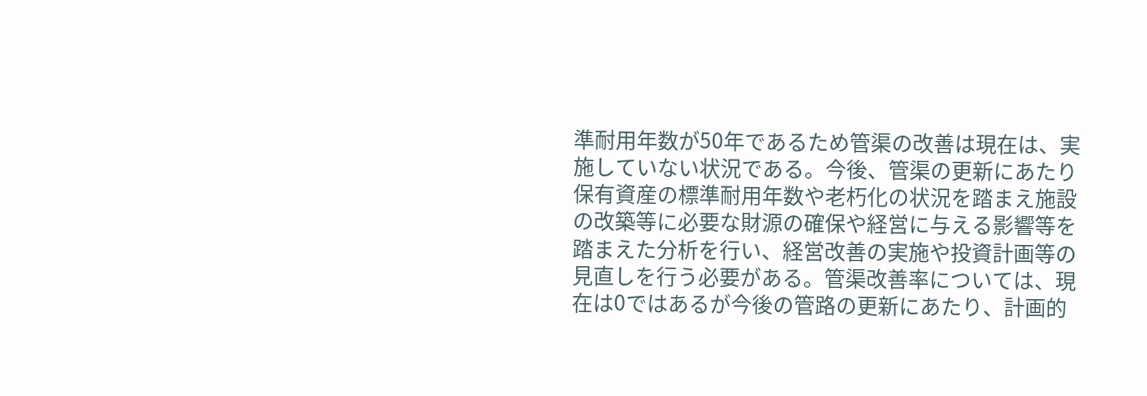準耐用年数が50年であるため管渠の改善は現在は、実施していない状況である。今後、管渠の更新にあたり保有資産の標準耐用年数や老朽化の状況を踏まえ施設の改築等に必要な財源の確保や経営に与える影響等を踏まえた分析を行い、経営改善の実施や投資計画等の見直しを行う必要がある。管渠改善率については、現在は0ではあるが今後の管路の更新にあたり、計画的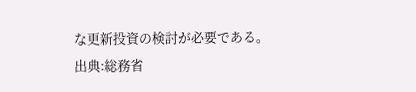な更新投資の検討が必要である。
出典:総務省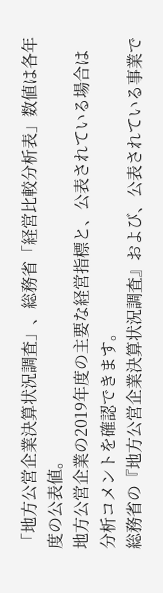「地方公営企業決算状況調査」、総務省「経営比較分析表」数値は各年度の公表値。
地方公営企業の2019年度の主要な経営指標と、公表されている場合は分析コメントを確認できます。
総務省の『地方公営企業決算状況調査』および、公表されている事業で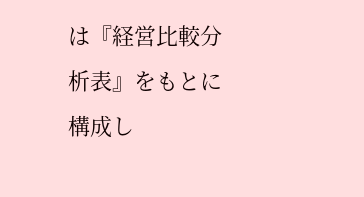は『経営比較分析表』をもとに構成し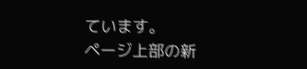ています。
ページ上部の新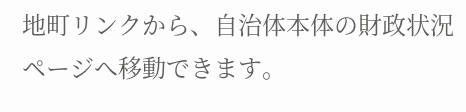地町リンクから、自治体本体の財政状況ページへ移動できます。